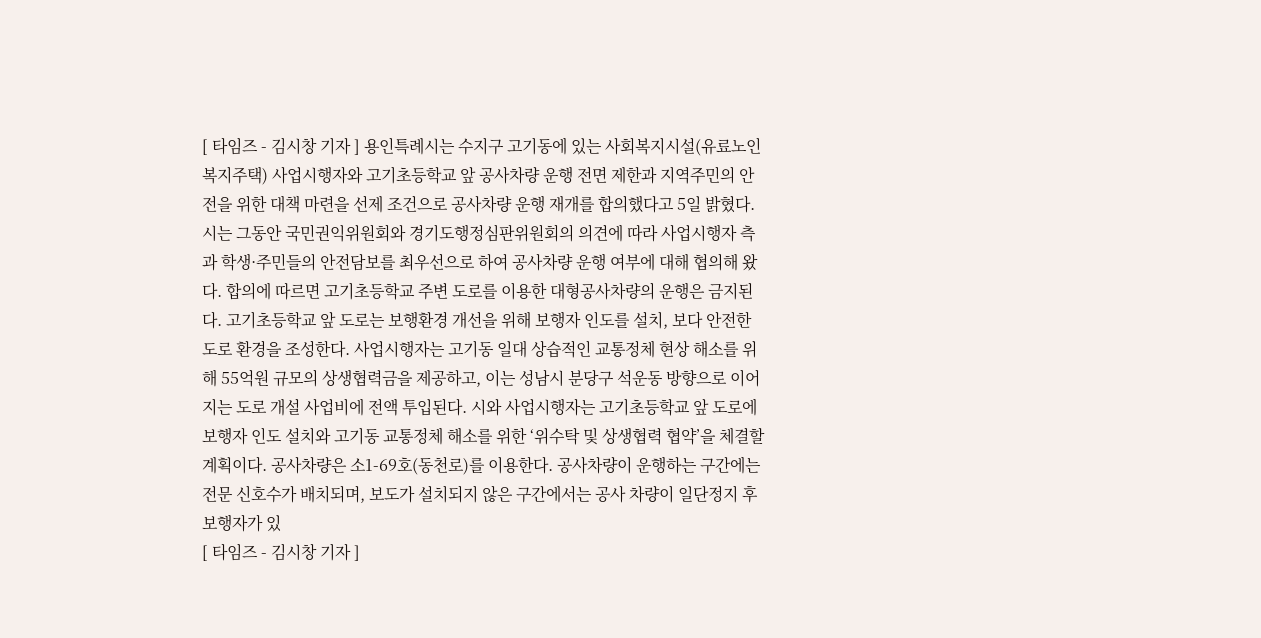[ 타임즈 - 김시창 기자 ] 용인특례시는 수지구 고기동에 있는 사회복지시설(유료노인복지주택) 사업시행자와 고기초등학교 앞 공사차량 운행 전면 제한과 지역주민의 안전을 위한 대책 마련을 선제 조건으로 공사차량 운행 재개를 합의했다고 5일 밝혔다. 시는 그동안 국민권익위원회와 경기도행정심판위원회의 의견에 따라 사업시행자 측과 학생·주민들의 안전담보를 최우선으로 하여 공사차량 운행 여부에 대해 협의해 왔다. 합의에 따르면 고기초등학교 주변 도로를 이용한 대형공사차량의 운행은 금지된다. 고기초등학교 앞 도로는 보행환경 개선을 위해 보행자 인도를 설치, 보다 안전한 도로 환경을 조성한다. 사업시행자는 고기동 일대 상습적인 교통정체 현상 해소를 위해 55억원 규모의 상생협력금을 제공하고, 이는 성남시 분당구 석운동 방향으로 이어지는 도로 개설 사업비에 전액 투입된다. 시와 사업시행자는 고기초등학교 앞 도로에 보행자 인도 설치와 고기동 교통정체 해소를 위한 ‘위수탁 및 상생협력 협약’을 체결할 계획이다. 공사차량은 소1-69호(동천로)를 이용한다. 공사차량이 운행하는 구간에는 전문 신호수가 배치되며, 보도가 설치되지 않은 구간에서는 공사 차량이 일단정지 후 보행자가 있
[ 타임즈 - 김시창 기자 ]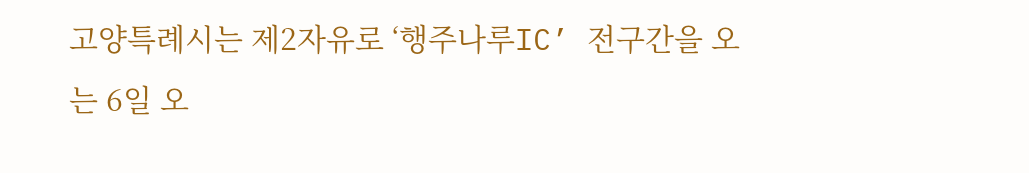고양특례시는 제2자유로 ‘행주나루IC’ 전구간을 오는 6일 오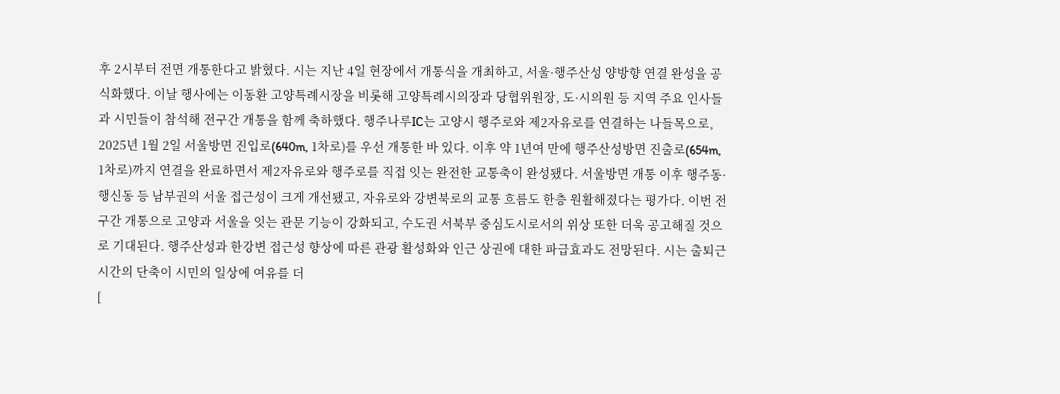후 2시부터 전면 개통한다고 밝혔다. 시는 지난 4일 현장에서 개통식을 개최하고, 서울·행주산성 양방향 연결 완성을 공식화했다. 이날 행사에는 이동환 고양특례시장을 비롯해 고양특례시의장과 당협위원장, 도·시의원 등 지역 주요 인사들과 시민들이 참석해 전구간 개통을 함께 축하했다. 행주나루IC는 고양시 행주로와 제2자유로를 연결하는 나들목으로, 2025년 1월 2일 서울방면 진입로(640m, 1차로)를 우선 개통한 바 있다. 이후 약 1년여 만에 행주산성방면 진출로(654m, 1차로)까지 연결을 완료하면서 제2자유로와 행주로를 직접 잇는 완전한 교통축이 완성됐다. 서울방면 개통 이후 행주동·행신동 등 남부권의 서울 접근성이 크게 개선됐고, 자유로와 강변북로의 교통 흐름도 한층 원활해졌다는 평가다. 이번 전구간 개통으로 고양과 서울을 잇는 관문 기능이 강화되고, 수도권 서북부 중심도시로서의 위상 또한 더욱 공고해질 것으로 기대된다. 행주산성과 한강변 접근성 향상에 따른 관광 활성화와 인근 상권에 대한 파급효과도 전망된다. 시는 출퇴근 시간의 단축이 시민의 일상에 여유를 더
[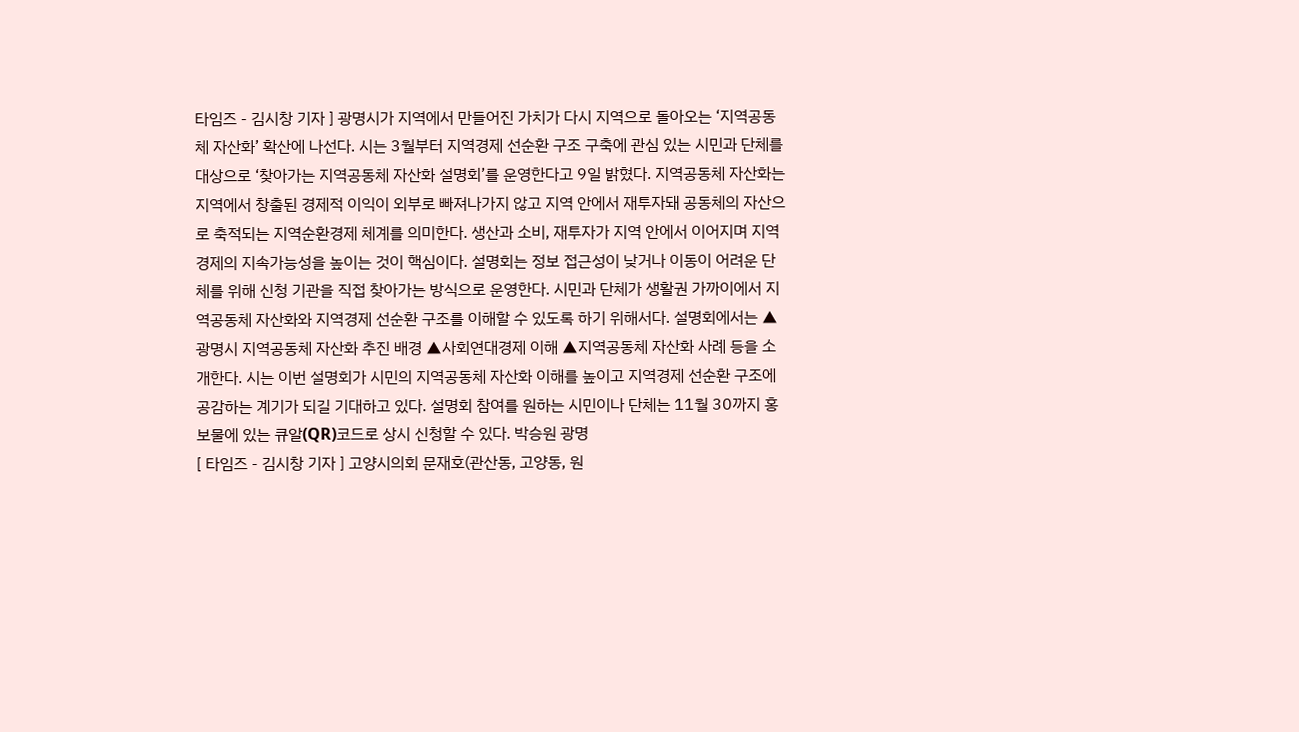타임즈 - 김시창 기자 ] 광명시가 지역에서 만들어진 가치가 다시 지역으로 돌아오는 ‘지역공동체 자산화’ 확산에 나선다. 시는 3월부터 지역경제 선순환 구조 구축에 관심 있는 시민과 단체를 대상으로 ‘찾아가는 지역공동체 자산화 설명회’를 운영한다고 9일 밝혔다. 지역공동체 자산화는 지역에서 창출된 경제적 이익이 외부로 빠져나가지 않고 지역 안에서 재투자돼 공동체의 자산으로 축적되는 지역순환경제 체계를 의미한다. 생산과 소비, 재투자가 지역 안에서 이어지며 지역경제의 지속가능성을 높이는 것이 핵심이다. 설명회는 정보 접근성이 낮거나 이동이 어려운 단체를 위해 신청 기관을 직접 찾아가는 방식으로 운영한다. 시민과 단체가 생활권 가까이에서 지역공동체 자산화와 지역경제 선순환 구조를 이해할 수 있도록 하기 위해서다. 설명회에서는 ▲광명시 지역공동체 자산화 추진 배경 ▲사회연대경제 이해 ▲지역공동체 자산화 사례 등을 소개한다. 시는 이번 설명회가 시민의 지역공동체 자산화 이해를 높이고 지역경제 선순환 구조에 공감하는 계기가 되길 기대하고 있다. 설명회 참여를 원하는 시민이나 단체는 11월 30까지 홍보물에 있는 큐알(QR)코드로 상시 신청할 수 있다. 박승원 광명
[ 타임즈 - 김시창 기자 ] 고양시의회 문재호(관산동, 고양동, 원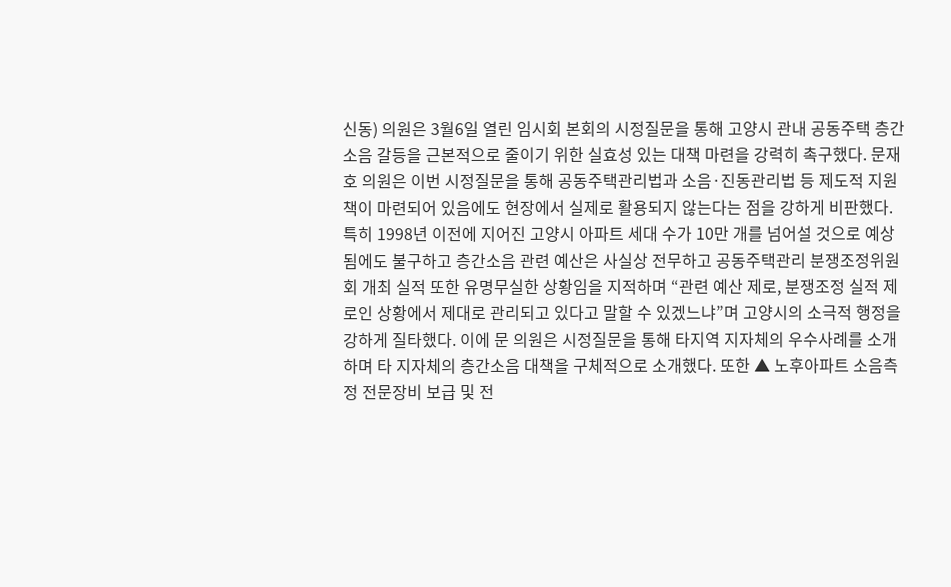신동) 의원은 3월6일 열린 임시회 본회의 시정질문을 통해 고양시 관내 공동주택 층간소음 갈등을 근본적으로 줄이기 위한 실효성 있는 대책 마련을 강력히 촉구했다. 문재호 의원은 이번 시정질문을 통해 공동주택관리법과 소음·진동관리법 등 제도적 지원책이 마련되어 있음에도 현장에서 실제로 활용되지 않는다는 점을 강하게 비판했다. 특히 1998년 이전에 지어진 고양시 아파트 세대 수가 10만 개를 넘어설 것으로 예상됨에도 불구하고 층간소음 관련 예산은 사실상 전무하고 공동주택관리 분쟁조정위원회 개최 실적 또한 유명무실한 상황임을 지적하며 “관련 예산 제로, 분쟁조정 실적 제로인 상황에서 제대로 관리되고 있다고 말할 수 있겠느냐”며 고양시의 소극적 행정을 강하게 질타했다. 이에 문 의원은 시정질문을 통해 타지역 지자체의 우수사례를 소개하며 타 지자체의 층간소음 대책을 구체적으로 소개했다. 또한 ▲ 노후아파트 소음측정 전문장비 보급 및 전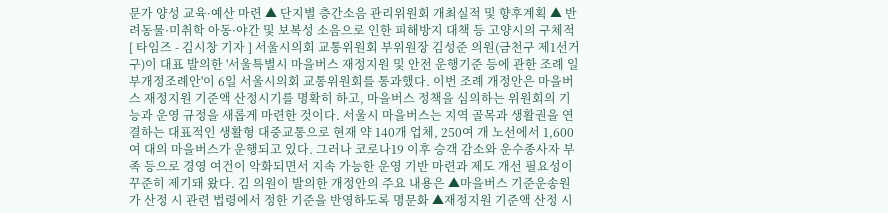문가 양성 교육·예산 마련 ▲ 단지별 층간소음 관리위원회 개최실적 및 향후계획 ▲ 반려동물·미취학 아동·야간 및 보복성 소음으로 인한 피해방지 대책 등 고양시의 구체적
[ 타임즈 - 김시창 기자 ] 서울시의회 교통위원회 부위원장 김성준 의원(금천구 제1선거구)이 대표 발의한 '서울특별시 마을버스 재정지원 및 안전 운행기준 등에 관한 조례 일부개정조례안'이 6일 서울시의회 교통위원회를 통과했다. 이번 조례 개정안은 마을버스 재정지원 기준액 산정시기를 명확히 하고, 마을버스 정책을 심의하는 위원회의 기능과 운영 규정을 새롭게 마련한 것이다. 서울시 마을버스는 지역 골목과 생활권을 연결하는 대표적인 생활형 대중교통으로 현재 약 140개 업체, 250여 개 노선에서 1,600여 대의 마을버스가 운행되고 있다. 그러나 코로나19 이후 승객 감소와 운수종사자 부족 등으로 경영 여건이 악화되면서 지속 가능한 운영 기반 마련과 제도 개선 필요성이 꾸준히 제기돼 왔다. 김 의원이 발의한 개정안의 주요 내용은 ▲마을버스 기준운송원가 산정 시 관련 법령에서 정한 기준을 반영하도록 명문화 ▲재정지원 기준액 산정 시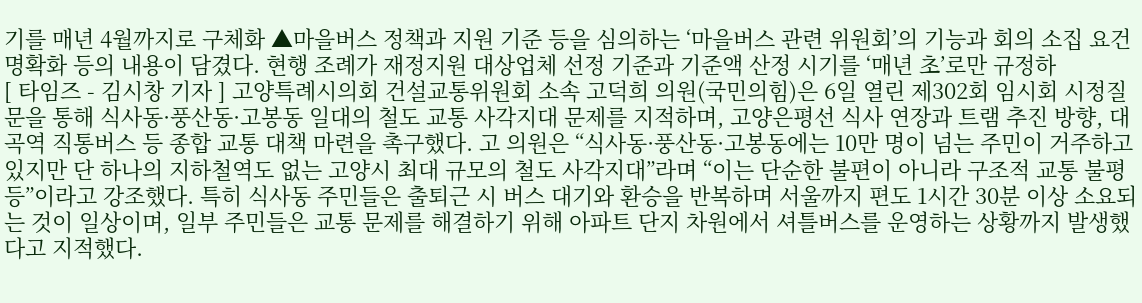기를 매년 4월까지로 구체화 ▲마을버스 정책과 지원 기준 등을 심의하는 ‘마을버스 관련 위원회’의 기능과 회의 소집 요건 명확화 등의 내용이 담겼다. 현행 조례가 재정지원 대상업체 선정 기준과 기준액 산정 시기를 ‘매년 초’로만 규정하
[ 타임즈 - 김시창 기자 ] 고양특례시의회 건설교통위원회 소속 고덕희 의원(국민의힘)은 6일 열린 제302회 임시회 시정질문을 통해 식사동·풍산동·고봉동 일대의 철도 교통 사각지대 문제를 지적하며, 고양은평선 식사 연장과 트램 추진 방향, 대곡역 직통버스 등 종합 교통 대책 마련을 촉구했다. 고 의원은 “식사동·풍산동·고봉동에는 10만 명이 넘는 주민이 거주하고 있지만 단 하나의 지하철역도 없는 고양시 최대 규모의 철도 사각지대”라며 “이는 단순한 불편이 아니라 구조적 교통 불평등”이라고 강조했다. 특히 식사동 주민들은 출퇴근 시 버스 대기와 환승을 반복하며 서울까지 편도 1시간 30분 이상 소요되는 것이 일상이며, 일부 주민들은 교통 문제를 해결하기 위해 아파트 단지 차원에서 셔틀버스를 운영하는 상황까지 발생했다고 지적했다.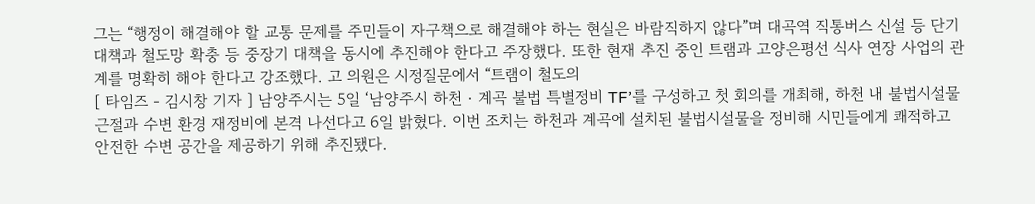그는 “행정이 해결해야 할 교통 문제를 주민들이 자구책으로 해결해야 하는 현실은 바람직하지 않다”며 대곡역 직통버스 신설 등 단기 대책과 철도망 확충 등 중장기 대책을 동시에 추진해야 한다고 주장했다. 또한 현재 추진 중인 트램과 고양은평선 식사 연장 사업의 관계를 명확히 해야 한다고 강조했다. 고 의원은 시정질문에서 “트램이 철도의
[ 타임즈 - 김시창 기자 ] 남양주시는 5일 ‘남양주시 하천‧계곡 불법 특별정비 TF’를 구성하고 첫 회의를 개최해, 하천 내 불법시설물 근절과 수변 환경 재정비에 본격 나선다고 6일 밝혔다. 이번 조치는 하천과 계곡에 설치된 불법시설물을 정비해 시민들에게 쾌적하고 안전한 수변 공간을 제공하기 위해 추진됐다.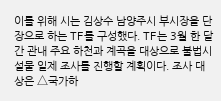이를 위해 시는 김상수 남양주시 부시장을 단장으로 하는 TF를 구성했다. TF는 3월 한 달간 관내 주요 하천과 계곡을 대상으로 불법시설물 일제 조사를 진행할 계획이다. 조사 대상은 △국가하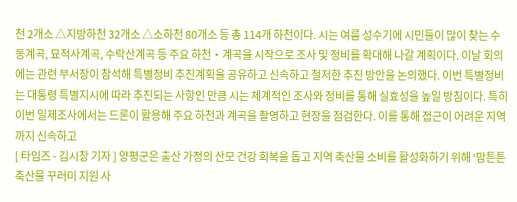천 2개소 △지방하천 32개소 △소하천 80개소 등 총 114개 하천이다. 시는 여름 성수기에 시민들이 많이 찾는 수동계곡, 묘적사계곡, 수락산계곡 등 주요 하천‧계곡을 시작으로 조사 및 정비를 확대해 나갈 계획이다. 이날 회의에는 관련 부서장이 참석해 특별정비 추진계획을 공유하고 신속하고 철저한 추진 방안을 논의했다. 이번 특별정비는 대통령 특별지시에 따라 추진되는 사항인 만큼 시는 체계적인 조사와 정비를 통해 실효성을 높일 방침이다. 특히 이번 일제조사에서는 드론이 활용해 주요 하천과 계곡을 촬영하고 현장을 점검한다. 이를 통해 접근이 어려운 지역까지 신속하고
[ 타임즈 - 김시창 기자 ] 양평군은 출산 가정의 산모 건강 회복을 돕고 지역 축산물 소비를 활성화하기 위해 ‘맘튼튼 축산물 꾸러미 지원 사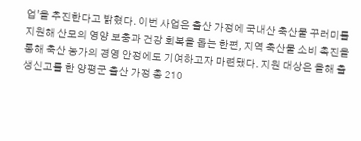업’을 추진한다고 밝혔다. 이번 사업은 출산 가정에 국내산 축산물 꾸러미를 지원해 산모의 영양 보충과 건강 회복을 돕는 한편, 지역 축산물 소비 촉진을 통해 축산 농가의 경영 안정에도 기여하고자 마련됐다. 지원 대상은 올해 출생신고를 한 양평군 출산 가정 총 210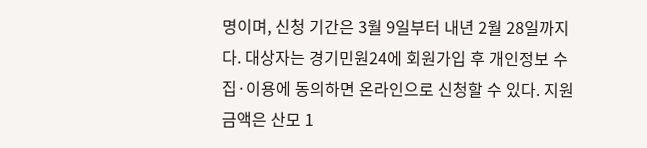명이며, 신청 기간은 3월 9일부터 내년 2월 28일까지다. 대상자는 경기민원24에 회원가입 후 개인정보 수집·이용에 동의하면 온라인으로 신청할 수 있다. 지원 금액은 산모 1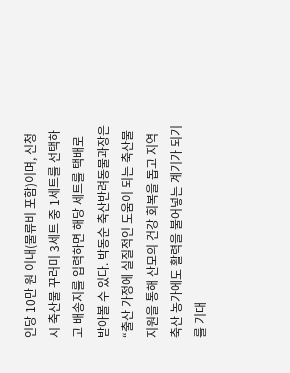인당 10만 원 이내(물류비 포함)이며, 신청 시 축산물 꾸러미 3세트 중 1세트를 선택하고 배송지를 입력하면 해당 세트를 택배로 받아볼 수 있다. 박동순 축산반려동물과장은 “출산 가정에 실질적인 도움이 되는 축산물 지원을 통해 산모의 건강 회복을 돕고 지역 축산 농가에도 활력을 불어넣는 계기가 되기를 기대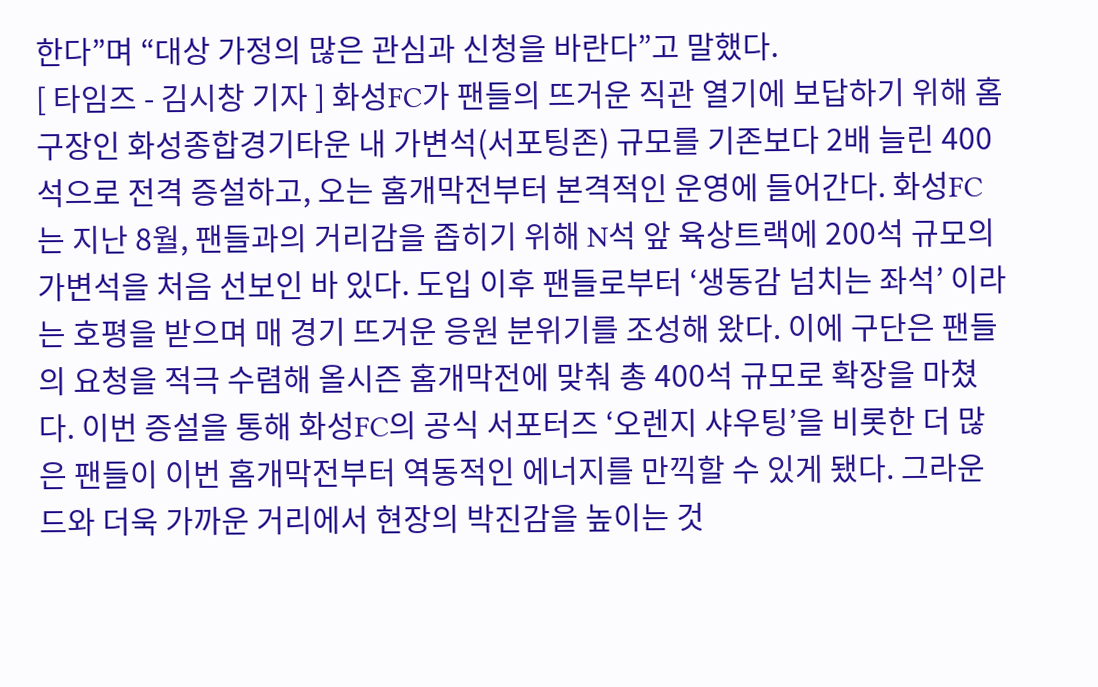한다”며 “대상 가정의 많은 관심과 신청을 바란다”고 말했다.
[ 타임즈 - 김시창 기자 ] 화성FC가 팬들의 뜨거운 직관 열기에 보답하기 위해 홈구장인 화성종합경기타운 내 가변석(서포팅존) 규모를 기존보다 2배 늘린 400석으로 전격 증설하고, 오는 홈개막전부터 본격적인 운영에 들어간다. 화성FC는 지난 8월, 팬들과의 거리감을 좁히기 위해 N석 앞 육상트랙에 200석 규모의 가변석을 처음 선보인 바 있다. 도입 이후 팬들로부터 ‘생동감 넘치는 좌석’ 이라는 호평을 받으며 매 경기 뜨거운 응원 분위기를 조성해 왔다. 이에 구단은 팬들의 요청을 적극 수렴해 올시즌 홈개막전에 맞춰 총 400석 규모로 확장을 마쳤다. 이번 증설을 통해 화성FC의 공식 서포터즈 ‘오렌지 샤우팅’을 비롯한 더 많은 팬들이 이번 홈개막전부터 역동적인 에너지를 만끽할 수 있게 됐다. 그라운드와 더욱 가까운 거리에서 현장의 박진감을 높이는 것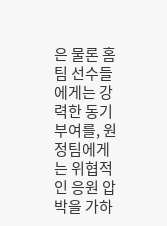은 물론 홈팀 선수들에게는 강력한 동기부여를, 원정팀에게는 위협적인 응원 압박을 가하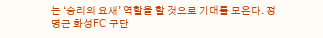는 ‘승리의 요새’ 역할을 할 것으로 기대를 모은다. 정명근 화성FC 구단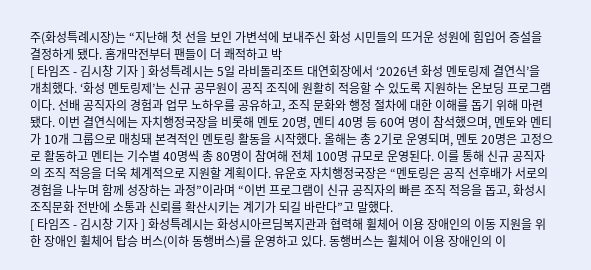주(화성특례시장)는 “지난해 첫 선을 보인 가변석에 보내주신 화성 시민들의 뜨거운 성원에 힘입어 증설을 결정하게 됐다. 홈개막전부터 팬들이 더 쾌적하고 박
[ 타임즈 - 김시창 기자 ] 화성특례시는 5일 라비돌리조트 대연회장에서 ‘2026년 화성 멘토링제 결연식’을 개최했다. ‘화성 멘토링제’는 신규 공무원이 공직 조직에 원활히 적응할 수 있도록 지원하는 온보딩 프로그램이다. 선배 공직자의 경험과 업무 노하우를 공유하고, 조직 문화와 행정 절차에 대한 이해를 돕기 위해 마련됐다. 이번 결연식에는 자치행정국장을 비롯해 멘토 20명, 멘티 40명 등 60여 명이 참석했으며, 멘토와 멘티가 10개 그룹으로 매칭돼 본격적인 멘토링 활동을 시작했다. 올해는 총 2기로 운영되며, 멘토 20명은 고정으로 활동하고 멘티는 기수별 40명씩 총 80명이 참여해 전체 100명 규모로 운영된다. 이를 통해 신규 공직자의 조직 적응을 더욱 체계적으로 지원할 계획이다. 유운호 자치행정국장은 “멘토링은 공직 선후배가 서로의 경험을 나누며 함께 성장하는 과정”이라며 “이번 프로그램이 신규 공직자의 빠른 조직 적응을 돕고, 화성시 조직문화 전반에 소통과 신뢰를 확산시키는 계기가 되길 바란다”고 말했다.
[ 타임즈 - 김시창 기자 ] 화성특례시는 화성시아르딤복지관과 협력해 휠체어 이용 장애인의 이동 지원을 위한 장애인 휠체어 탑승 버스(이하 동행버스)를 운영하고 있다. 동행버스는 휠체어 이용 장애인의 이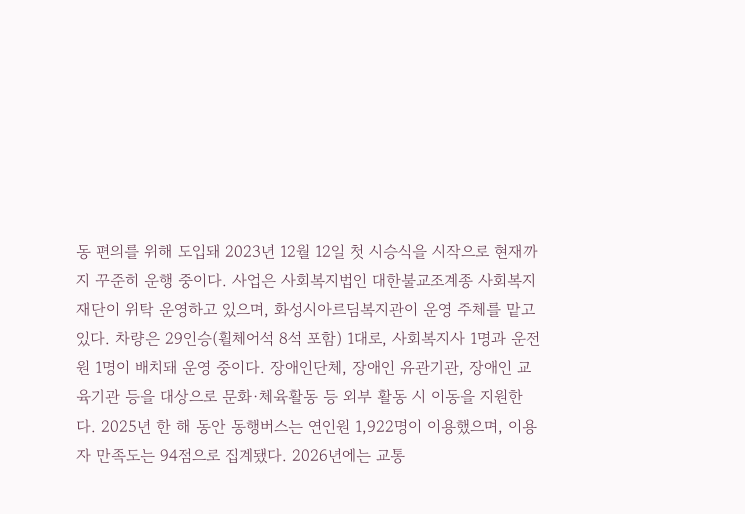동 편의를 위해 도입돼 2023년 12월 12일 첫 시승식을 시작으로 현재까지 꾸준히 운행 중이다. 사업은 사회복지법인 대한불교조계종 사회복지재단이 위탁 운영하고 있으며, 화성시아르딤복지관이 운영 주체를 맡고 있다. 차량은 29인승(휠체어석 8석 포함) 1대로, 사회복지사 1명과 운전원 1명이 배치돼 운영 중이다. 장애인단체, 장애인 유관기관, 장애인 교육기관 등을 대상으로 문화·체육활동 등 외부 활동 시 이동을 지원한다. 2025년 한 해 동안 동행버스는 연인원 1,922명이 이용했으며, 이용자 만족도는 94점으로 집계됐다. 2026년에는 교통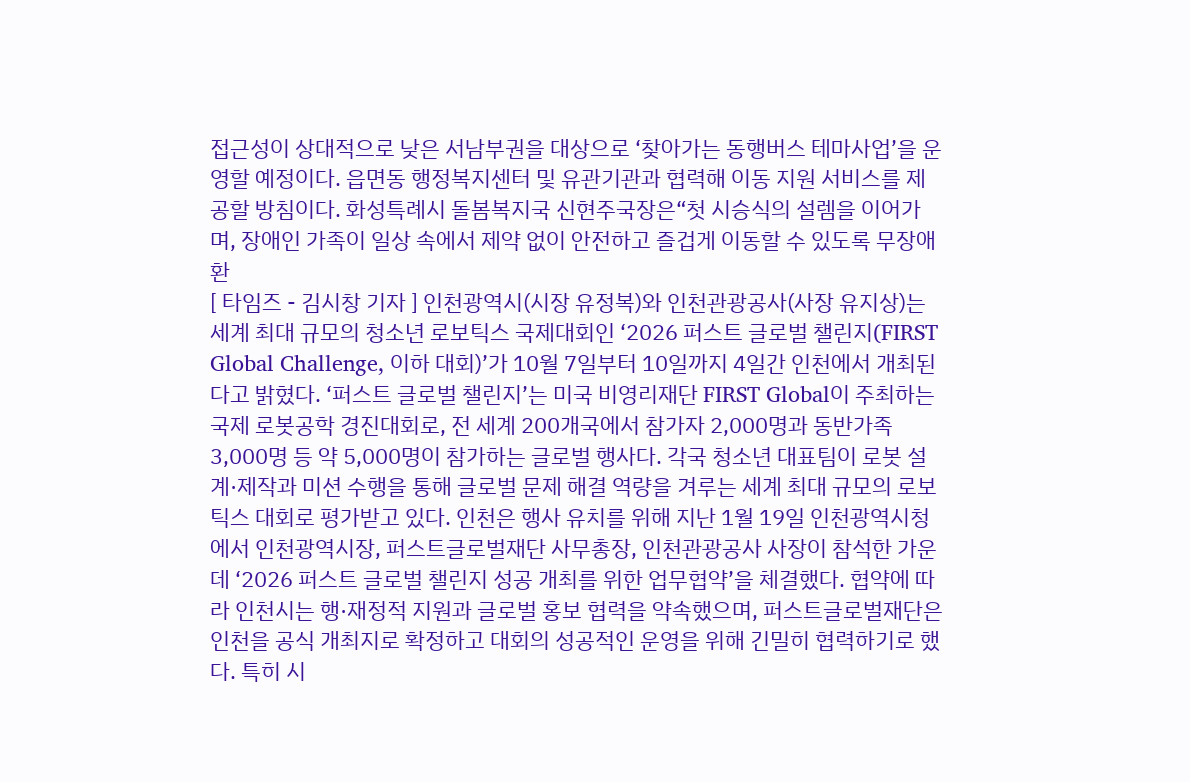접근성이 상대적으로 낮은 서남부권을 대상으로 ‘찾아가는 동행버스 테마사업’을 운영할 예정이다. 읍면동 행정복지센터 및 유관기관과 협력해 이동 지원 서비스를 제공할 방침이다. 화성특례시 돌봄복지국 신현주국장은“첫 시승식의 설렘을 이어가며, 장애인 가족이 일상 속에서 제약 없이 안전하고 즐겁게 이동할 수 있도록 무장애 환
[ 타임즈 - 김시창 기자 ] 인천광역시(시장 유정복)와 인천관광공사(사장 유지상)는 세계 최대 규모의 청소년 로보틱스 국제대회인 ‘2026 퍼스트 글로벌 챌린지(FIRST Global Challenge, 이하 대회)’가 10월 7일부터 10일까지 4일간 인천에서 개최된다고 밝혔다. ‘퍼스트 글로벌 챌린지’는 미국 비영리재단 FIRST Global이 주최하는 국제 로봇공학 경진대회로, 전 세계 200개국에서 참가자 2,000명과 동반가족 3,000명 등 약 5,000명이 참가하는 글로벌 행사다. 각국 청소년 대표팀이 로봇 설계·제작과 미션 수행을 통해 글로벌 문제 해결 역량을 겨루는 세계 최대 규모의 로보틱스 대회로 평가받고 있다. 인천은 행사 유치를 위해 지난 1월 19일 인천광역시청에서 인천광역시장, 퍼스트글로벌재단 사무총장, 인천관광공사 사장이 참석한 가운데 ‘2026 퍼스트 글로벌 챌린지 성공 개최를 위한 업무협약’을 체결했다. 협약에 따라 인천시는 행·재정적 지원과 글로벌 홍보 협력을 약속했으며, 퍼스트글로벌재단은 인천을 공식 개최지로 확정하고 대회의 성공적인 운영을 위해 긴밀히 협력하기로 했다. 특히 시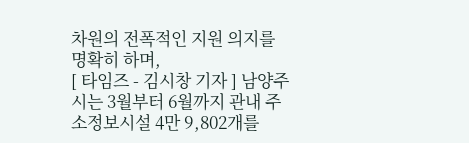차원의 전폭적인 지원 의지를 명확히 하며,
[ 타임즈 - 김시창 기자 ] 남양주시는 3월부터 6월까지 관내 주소정보시설 4만 9,802개를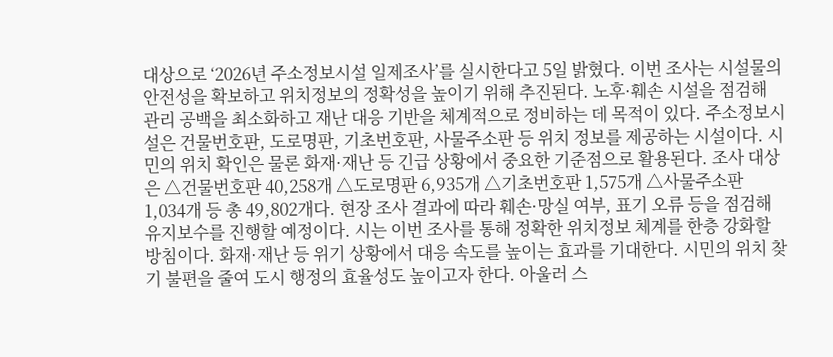대상으로 ‘2026년 주소정보시설 일제조사’를 실시한다고 5일 밝혔다. 이번 조사는 시설물의 안전성을 확보하고 위치정보의 정확성을 높이기 위해 추진된다. 노후·훼손 시설을 점검해 관리 공백을 최소화하고 재난 대응 기반을 체계적으로 정비하는 데 목적이 있다. 주소정보시설은 건물번호판, 도로명판, 기초번호판, 사물주소판 등 위치 정보를 제공하는 시설이다. 시민의 위치 확인은 물론 화재·재난 등 긴급 상황에서 중요한 기준점으로 활용된다. 조사 대상은 △건물번호판 40,258개 △도로명판 6,935개 △기초번호판 1,575개 △사물주소판 1,034개 등 총 49,802개다. 현장 조사 결과에 따라 훼손·망실 여부, 표기 오류 등을 점검해 유지보수를 진행할 예정이다. 시는 이번 조사를 통해 정확한 위치정보 체계를 한층 강화할 방침이다. 화재·재난 등 위기 상황에서 대응 속도를 높이는 효과를 기대한다. 시민의 위치 찾기 불편을 줄여 도시 행정의 효율성도 높이고자 한다. 아울러 스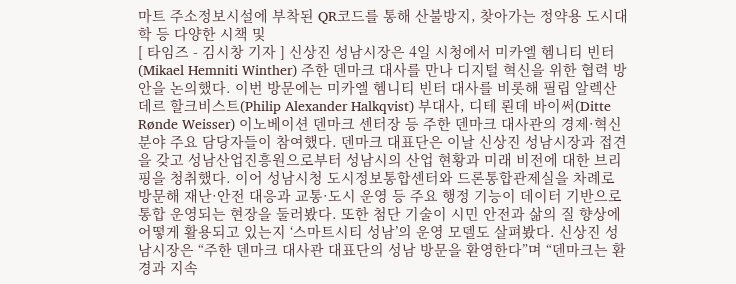마트 주소정보시설에 부착된 QR코드를 통해 산불방지, 찾아가는 정약용 도시대학 등 다양한 시책 및
[ 타임즈 - 김시창 기자 ] 신상진 성남시장은 4일 시청에서 미카엘 헴니티 빈터(Mikael Hemniti Winther) 주한 덴마크 대사를 만나 디지털 혁신을 위한 협력 방안을 논의했다. 이번 방문에는 미카엘 헴니티 빈터 대사를 비롯해 필립 알렉산데르 할크비스트(Philip Alexander Halkqvist) 부대사, 디테 뢴데 바이써(Ditte Rønde Weisser) 이노베이션 덴마크 센터장 등 주한 덴마크 대사관의 경제·혁신 분야 주요 담당자들이 참여했다. 덴마크 대표단은 이날 신상진 성남시장과 접견을 갖고 성남산업진흥원으로부터 성남시의 산업 현황과 미래 비전에 대한 브리핑을 청취했다. 이어 성남시청 도시정보통합센터와 드론통합관제실을 차례로 방문해 재난·안전 대응과 교통·도시 운영 등 주요 행정 기능이 데이터 기반으로 통합 운영되는 현장을 둘러봤다. 또한 첨단 기술이 시민 안전과 삶의 질 향상에 어떻게 활용되고 있는지 ‘스마트시티 성남’의 운영 모델도 살펴봤다. 신상진 성남시장은 “주한 덴마크 대사관 대표단의 성남 방문을 환영한다”며 “덴마크는 환경과 지속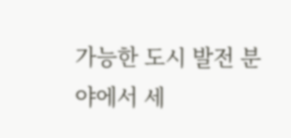가능한 도시 발전 분야에서 세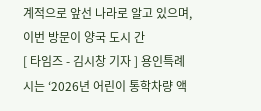계적으로 앞선 나라로 알고 있으며, 이번 방문이 양국 도시 간
[ 타임즈 - 김시창 기자 ] 용인특례시는 ‘2026년 어린이 통학차량 액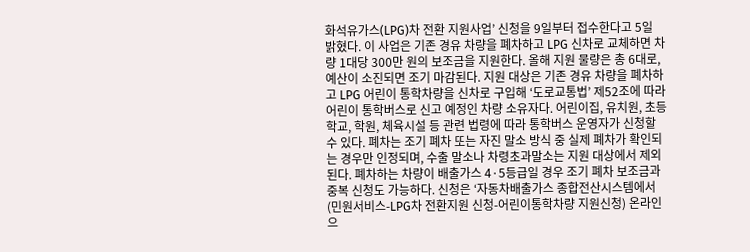화석유가스(LPG)차 전환 지원사업’ 신청을 9일부터 접수한다고 5일 밝혔다. 이 사업은 기존 경유 차량을 폐차하고 LPG 신차로 교체하면 차량 1대당 300만 원의 보조금을 지원한다. 올해 지원 물량은 총 6대로, 예산이 소진되면 조기 마감된다. 지원 대상은 기존 경유 차량을 폐차하고 LPG 어린이 통학차량을 신차로 구입해 ‘도로교통법’ 제52조에 따라 어린이 통학버스로 신고 예정인 차량 소유자다. 어린이집, 유치원, 초등학교, 학원, 체육시설 등 관련 법령에 따라 통학버스 운영자가 신청할 수 있다. 폐차는 조기 폐차 또는 자진 말소 방식 중 실제 폐차가 확인되는 경우만 인정되며, 수출 말소나 차령초과말소는 지원 대상에서 제외된다. 폐차하는 차량이 배출가스 4·5등급일 경우 조기 폐차 보조금과 중복 신청도 가능하다. 신청은 ‘자동차배출가스 종합전산시스템에서 (민원서비스-LPG차 전환지원 신청-어린이통학차량 지원신청) 온라인으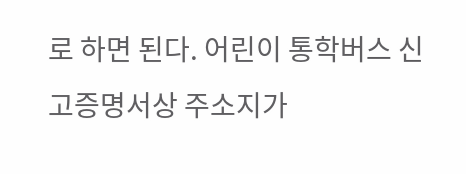로 하면 된다. 어린이 통학버스 신고증명서상 주소지가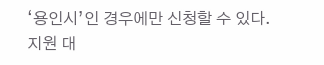‘용인시’인 경우에만 신청할 수 있다. 지원 대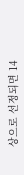상으로 선정되면 14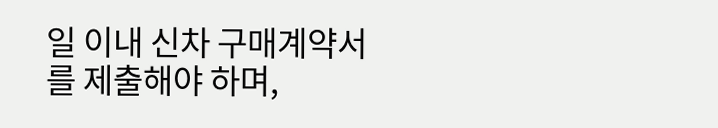일 이내 신차 구매계약서를 제출해야 하며,